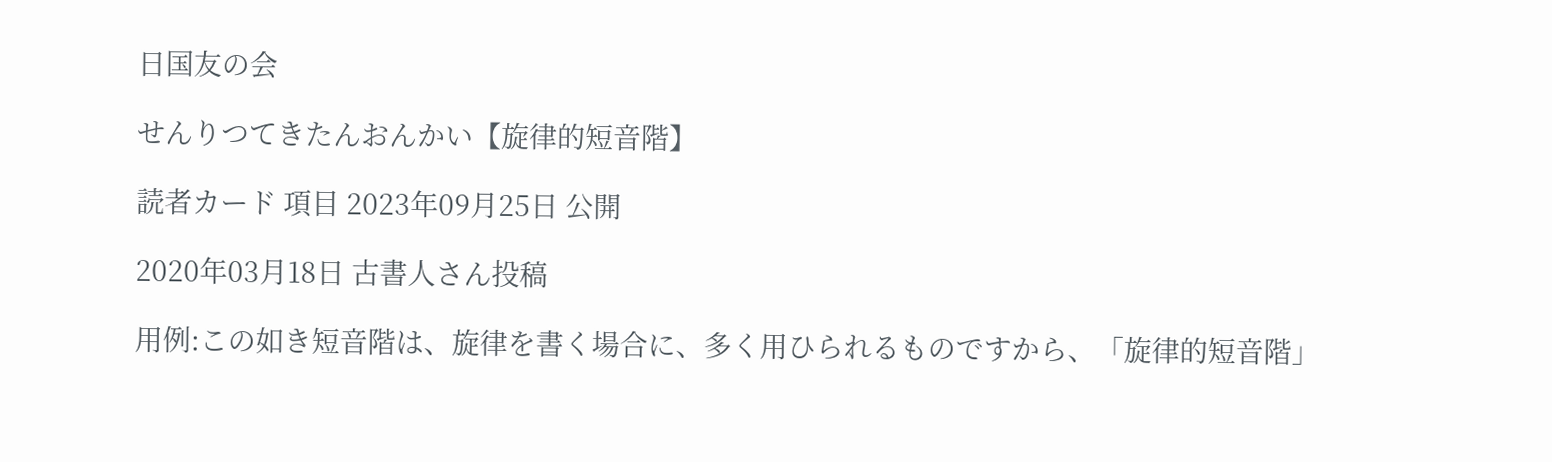日国友の会

せんりつてきたんおんかい【旋律的短音階】

読者カード 項目 2023年09月25日 公開

2020年03月18日 古書人さん投稿

用例:この如き短音階は、旋律を書く場合に、多く用ひられるものですから、「旋律的短音階」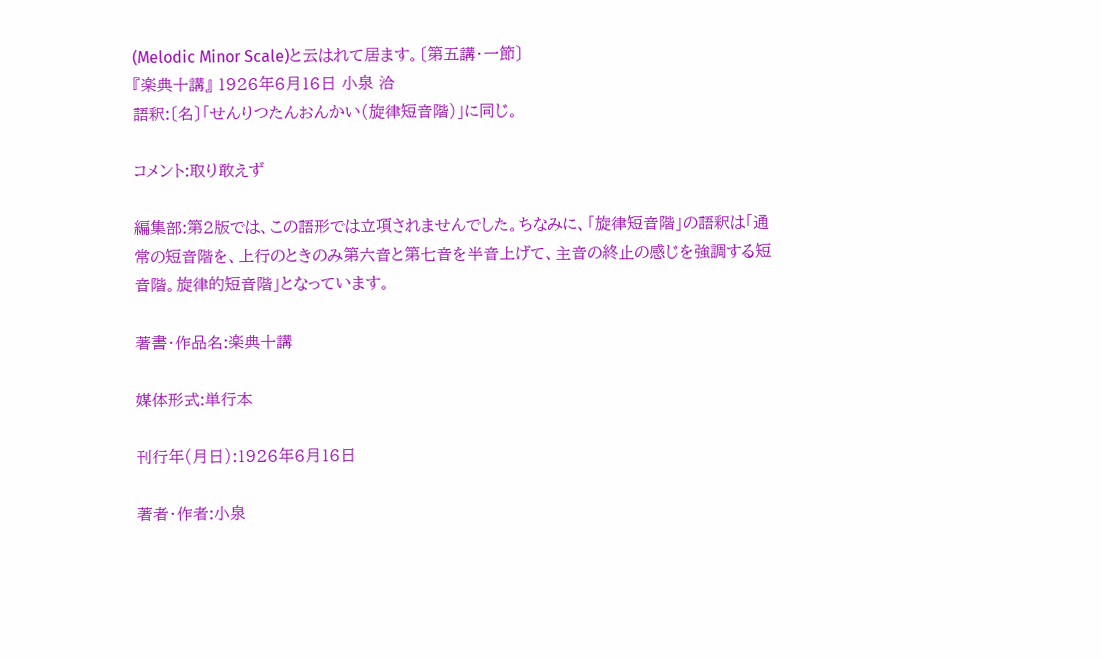(Melodic Minor Scale)と云はれて居ます。〔第五講・一節〕
『楽典十講』 1926年6月16日 小泉 洽
語釈:〔名〕「せんりつたんおんかい(旋律短音階)」に同じ。

コメント:取り敢えず

編集部:第2版では、この語形では立項されませんでした。ちなみに、「旋律短音階」の語釈は「通常の短音階を、上行のときのみ第六音と第七音を半音上げて、主音の終止の感じを強調する短音階。旋律的短音階」となっています。

著書・作品名:楽典十講

媒体形式:単行本

刊行年(月日):1926年6月16日

著者・作者:小泉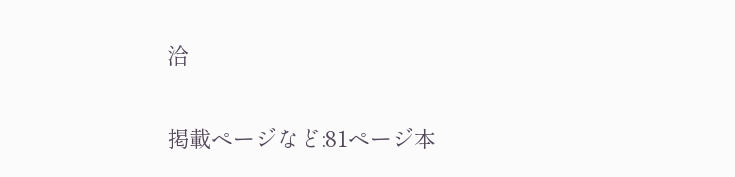洽

掲載ページなど:81ページ本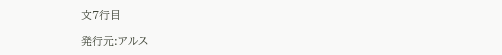文7行目

発行元:アルス